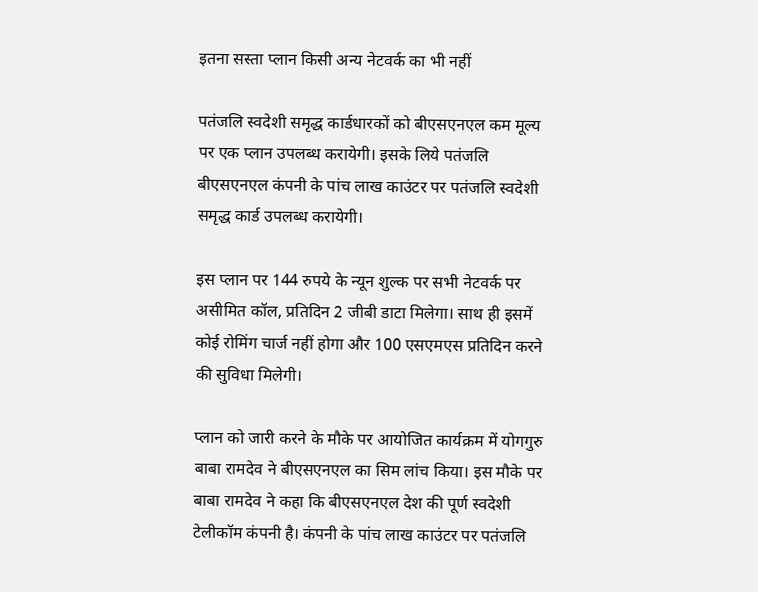इतना सस्ता प्लान किसी अन्य नेटवर्क का भी नहीं

पतंजलि स्वदेशी समृद्ध कार्डधारकों को बीएसएनएल कम मूल्य पर एक प्लान उपलब्ध करायेगी। इसके लिये पतंजलि बीएसएनएल कंपनी के पांच लाख काउंटर पर पतंजलि स्वदेशी समृद्ध कार्ड उपलब्ध करायेगी।

इस प्लान पर 144 रुपये के न्यून शुल्क पर सभी नेटवर्क पर असीमित कॉल, प्रतिदिन 2 जीबी डाटा मिलेगा। साथ ही इसमें कोई रोमिंग चार्ज नहीं होगा और 100 एसएमएस प्रतिदिन करने की सुविधा मिलेगी।

प्लान को जारी करने के मौके पर आयोजित कार्यक्रम में योगगुरु बाबा रामदेव ने बीएसएनएल का सिम लांच किया। इस मौके पर बाबा रामदेव ने कहा कि बीएसएनएल देश की पूर्ण स्वदेशी टेलीकॉम कंपनी है। कंपनी के पांच लाख काउंटर पर पतंजलि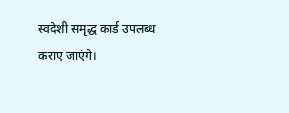स्वदेशी समृद्ध कार्ड उपलब्ध कराए जाएंगे।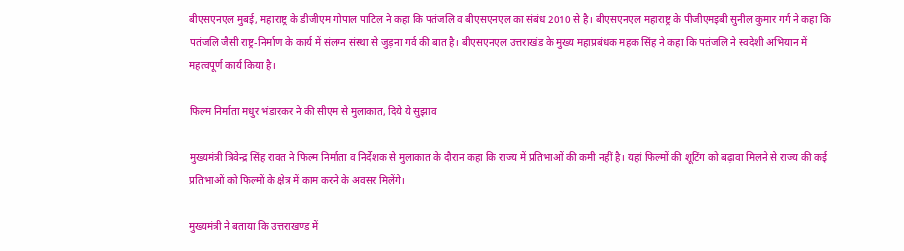बीएसएनएल मुबई, महाराष्ट्र के डीजीएम गोपाल पाटिल ने कहा कि पतंजलि व बीएसएनएल का संबंध 2010 से है। बीएसएनएल महाराष्ट्र के पीजीएमइबी सुनील कुमार गर्ग ने कहा कि पतंजलि जैसी राष्ट्र-निर्माण के कार्य में संलग्न संस्था से जुड़ना गर्व की बात है। बीएसएनएल उत्तराखंड के मुख्य महाप्रबंधक महक सिंह ने कहा कि पतंजलि ने स्वदेशी अभियान में महत्वपूर्ण कार्य किया है।

फिल्म निर्माता मधुर भंडारकर ने की सीएम से मुलाकात, दिये ये सुझाव

मुख्यमंत्री त्रिवेन्द्र सिंह रावत ने फिल्म निर्माता व निर्देशक से मुलाकात के दौरान कहा कि राज्य में प्रतिभाओं की कमी नहीं है। यहां फिल्मों की शूटिंग को बढ़ावा मिलने से राज्य की कई प्रतिभाओं को फिल्मों के क्षेत्र में काम करने के अवसर मिलेंगे।

मुख्यमंत्री ने बताया कि उत्तराखण्ड में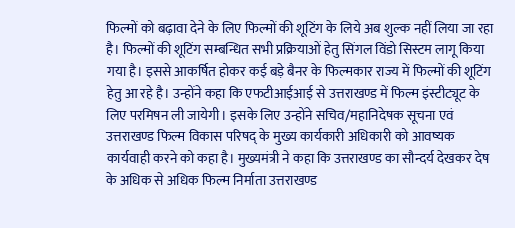फिल्मों को बढ़ावा देने के लिए फिल्मों की शूटिंग के लिये अब शुल्क नहीं लिया जा रहा है। फिल्मों की शूटिंग सम्बन्धित सभी प्रक्रियाओं हेतु सिंगल विंडो सिस्टम लागू किया गया है। इससे आकर्षित होकर कई बड़े बैनर के फिल्मकार राज्य में फिल्मों की शूटिंग हेतु आ रहे है। उन्होंने कहा कि एफटीआईआई से उत्तराखण्ड में फिल्म इंस्टीट्यूट के लिए परमिषन ली जायेगी। इसके लिए उन्होंने सचिव/महानिदेषक सूचना एवं उत्तराखण्ड फिल्म विकास परिषद् के मुख्य कार्यकारी अधिकारी को आवष्यक कार्यवाही करने को कहा है। मुख्यमंत्री ने कहा कि उत्तराखण्ड का सौन्दर्य देखकर देष के अधिक से अधिक फिल्म निर्माता उत्तराखण्ड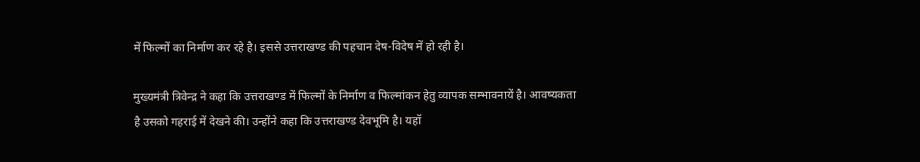में फिल्मों का निर्माण कर रहे है। इससे उत्तराखण्ड की पहचान देष-विदेष में हो रही है।

मुख्यमंत्री त्रिवेन्द्र ने कहा कि उत्तराखण्ड में फिल्मों के निर्माण व फिल्मांकन हेतु व्यापक सम्भावनायें है। आवष्यकता है उसको गहराई में देखने की। उन्होंने कहा कि उत्तराखण्ड देवभूमि है। यहॉ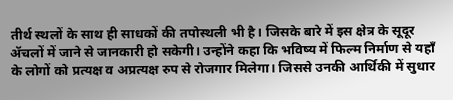तीर्थ स्थलों के साथ ही साधकों की तपोस्थली भी है। जिसके बारे में इस क्षेत्र के सूदूर ॲचलों में जाने से जानकारी हो सकेगी। उन्होंने कहा कि भविष्य में फिल्म निर्माण से यहॉं के लोगों को प्रत्यक्ष व अप्रत्यक्ष रुप से रोजगार मिलेगा। जिससे उनकी आर्थिकी में सुधार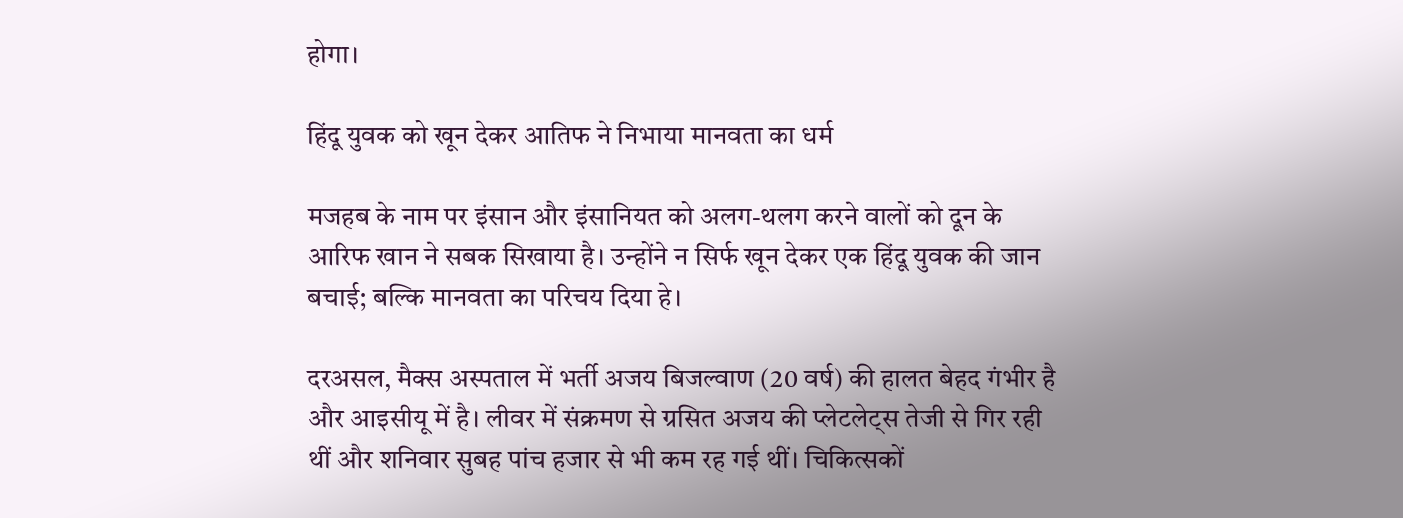होगा।

हिंदू युवक को खून देकर आतिफ ने निभाया मानवता का धर्म

मजहब के नाम पर इंसान और इंसानियत को अलग-थलग करने वालों को दून के आरिफ खान ने सबक सिखाया है। उन्होंने न सिर्फ खून देकर एक हिंदू युवक की जान बचाई; बल्कि मानवता का परिचय दिया हे।

दरअसल, मैक्स अस्पताल में भर्ती अजय बिजल्वाण (20 वर्ष) की हालत बेहद गंभीर है और आइसीयू में है। लीवर में संक्रमण से ग्रसित अजय की प्लेटलेट्स तेजी से गिर रही थीं और शनिवार सुबह पांच हजार से भी कम रह गई थीं। चिकित्सकों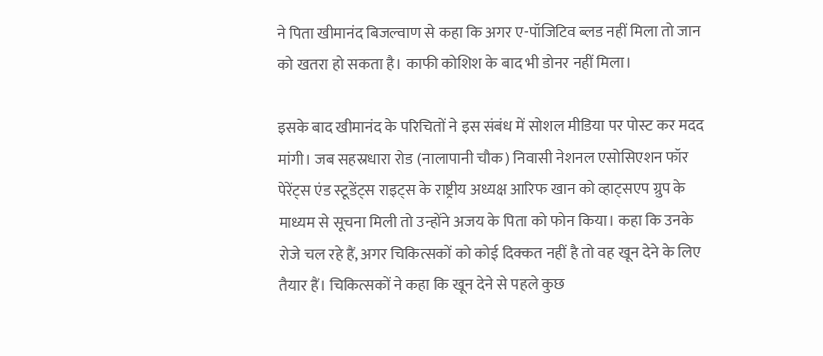ने पिता खीमानंद बिजल्वाण से कहा कि अगर ए-पॉजिटिव ब्लड नहीं मिला तो जान को खतरा हो सकता है। काफी कोशिश के बाद भी डोनर नहीं मिला।

इसके बाद खीमानंद के परिचितों ने इस संबंध में सोशल मीडिया पर पोस्ट कर मदद मांगी। जब सहस्रधारा रोड (नालापानी चौक) निवासी नेशनल एसोसिएशन फॉर पेरेंट्स एंड स्टूडेंट्स राइट्स के राष्ट्रीय अध्यक्ष आरिफ खान को व्हाट्सएप ग्रुप के माध्यम से सूचना मिली तो उन्होंने अजय के पिता को फोन किया। कहा कि उनके रोजे चल रहे हैं, अगर चिकित्सकों को कोई दिक्कत नहीं है तो वह खून देने के लिए तैयार हैं। चिकित्सकों ने कहा कि खून देने से पहले कुछ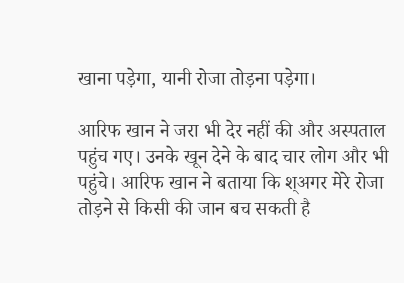खाना पड़ेगा, यानी रोजा तोड़ना पड़ेगा।

आरिफ खान ने जरा भी देर नहीं की और अस्पताल पहुंच गए। उनके खून देने के बाद चार लोग और भी पहुंचे। आरिफ खान ने बताया कि श्अगर मेरे रोजा तोड़ने से किसी की जान बच सकती है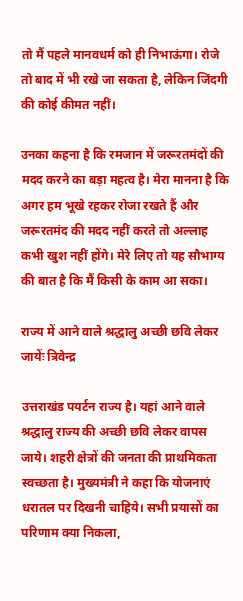तो मैं पहले मानवधर्म को ही निभाऊंगा। रोजे तो बाद में भी रखे जा सकता है, लेकिन जिंदगी की कोई कीमत नहीं।

उनका कहना है कि रमजान में जरूरतमंदों की मदद करने का बड़ा महत्व है। मेरा मानना है कि अगर हम भूखे रहकर रोजा रखते हैं और जरूरतमंद की मदद नहीं करते तो अल्लाह कभी खुश नहीं होंगे। मेरे लिए तो यह सौभाग्य की बात है कि मैं किसी के काम आ सका।

राज्य में आने वाले श्रद्धालु अच्छी छवि लेकर जायेंः त्रिवेन्द्र

उत्तराखंड पयर्टन राज्य है। यहां आने वाले श्रद्धालु राज्य की अच्छी छवि लेकर वापस जाये। शहरी क्षेत्रों की जनता की प्राथमिकता स्वच्छता है। मुख्यमंत्री ने कहा कि योजनाएं धरातल पर दिखनी चाहिये। सभी प्रयासों का परिणाम क्या निकला,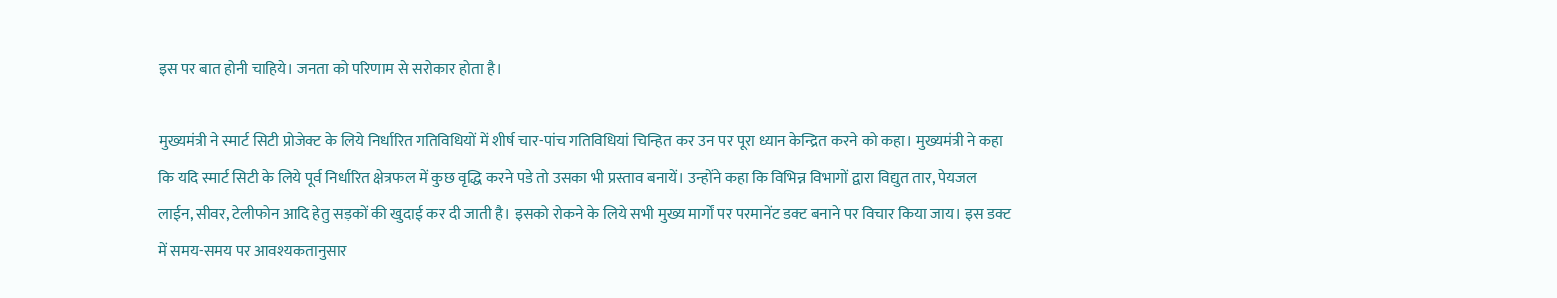इस पर बात होनी चाहिये। जनता को परिणाम से सरोकार होता है।

मुख्यमंत्री ने स्मार्ट सिटी प्रोजेक्ट के लिये निर्धारित गतिविधियों में शीर्ष चार-पांच गतिविधियां चिन्हित कर उन पर पूरा ध्यान केन्द्रित करने को कहा। मुख्यमंत्री ने कहा कि यदि स्मार्ट सिटी के लिये पूर्व निर्धारित क्षेत्रफल में कुछ वृद्धि करने पडे तो उसका भी प्रस्ताव बनायें। उन्होंने कहा कि विभिन्न विभागों द्वारा विद्युत तार, पेयजल लाईन, सीवर, टेलीफोन आदि हेतु सड़कों की खुदाई कर दी जाती है। इसको रोकने के लिये सभी मुख्य मार्गों पर परमानेंट डक्ट बनाने पर विचार किया जाय। इस डक्ट में समय-समय पर आवश्यकतानुसार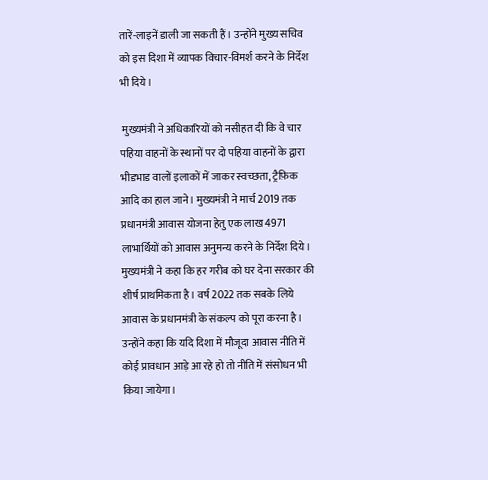तारें-लाइनें डाली जा सकती हैं। उन्होंने मुख्य सचिव को इस दिशा में व्यापक विचार-विमर्श करने के निर्देश भी दिये।

 मुख्यमंत्री ने अधिकारियों को नसीहत दी कि वे चार पहिया वाहनों के स्थानों पर दो पहिया वाहनों के द्वारा भीडभाड वालों इलाकों में जाकर स्वच्छता, ट्रैफ़िक आदि का हाल जाने। मुख्यमंत्री ने मार्च 2019 तक प्रधानमंत्री आवास योजना हेतु एक लाख 4971 लाभार्थियों को आवास अनुमन्य करने के निर्देश दिये। मुख्यमंत्री ने कहा कि हर गरीब को घर देना सरकार की शीर्ष प्राथमिकता है। वर्ष 2022 तक सबके लिये आवास के प्रधानमंत्री के संकल्प को पूरा करना है। उन्होंने कहा कि यदि दिशा में मौजूदा आवास नीति में कोई प्रावधान आड़े आ रहे हो तो नीति में संसोधन भी किया जायेगा।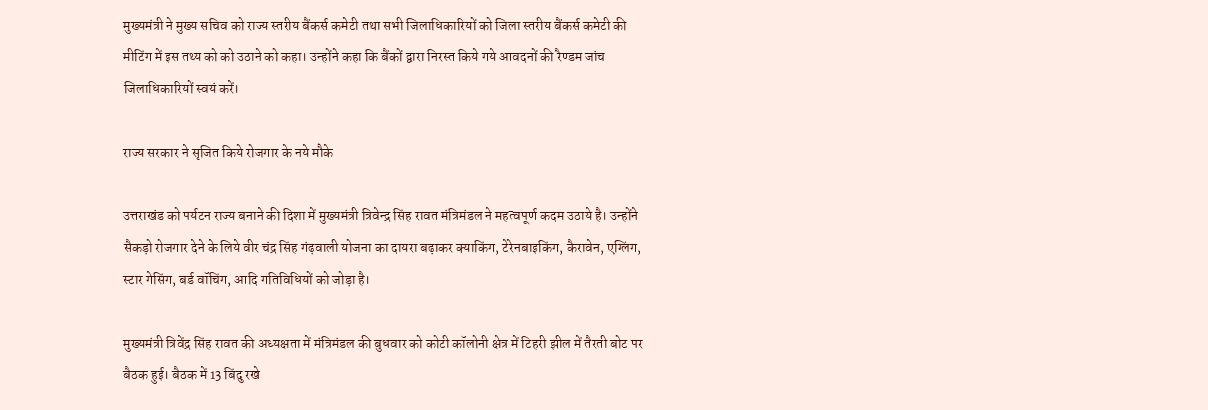मुख्यमंत्री ने मुख्य सचिव को राज्य स्तरीय बैंकर्स कमेटी तथा सभी जिलाधिकारियों को जिला स्तरीय बैंकर्स कमेटी की मीटिंग में इस तथ्य को को उठाने को कहा। उन्होंने कहा कि बैंकों द्वारा निरस्त किये गये आवदनों की रैण्डम जांच जिलाधिकारियों स्वयं करें।

राज्य सरकार ने सृजित किये रोजगार के नये मौके

उत्तराखंड को पर्यटन राज्य बनाने की दिशा में मुख्यमंत्री त्रिवेन्द्र सिंह रावत मंत्रिमंडल ने महत्वपूर्ण कदम उठाये है। उन्होंने सैकड़ो रोजगार देने के लिये वीर चंद्र सिंह गंढ़वाली योजना का दायरा बढ़ाकर क्याकिंग, टेरेनबाइकिंग, कैरावेन, एग्लिंग, स्टार गेसिंग, बर्ड वॉचिंग, आदि गतिविधियों को जोड़ा है।

मुख्यमंत्री त्रिवेंद्र सिंह रावत की अध्यक्षता में मंत्रिमंडल की बुधवार को कोटी कॉलोनी क्षेत्र में टिहरी झील में तैरती बोट पर बैठक हुई। बैठक में 13 बिंदु रखे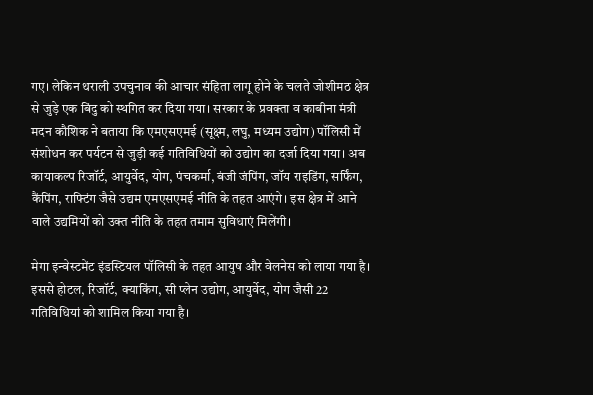गए। लेकिन थराली उपचुनाव की आचार संहिता लागू होने के चलते जोशीमठ क्षेत्र से जुड़े एक बिंदु को स्थगित कर दिया गया। सरकार के प्रवक्ता व काबीना मंत्री मदन कौशिक ने बताया कि एमएसएमई (सूक्ष्म, लघु, मध्यम उद्योग) पॉलिसी में संशोधन कर पर्यटन से जुड़ी कई गतिविधियों को उद्योग का दर्जा दिया गया। अब कायाकल्प रिजॉर्ट, आयुर्वेद, योग, पंचकर्मा, बंजी जंपिंग, जॉय राइडिंग, सर्फिंग, कैंपिंग, राफ्टिंग जैसे उद्यम एमएसएमई नीति के तहत आएंगे। इस क्षेत्र में आने वाले उद्यमियों को उक्त नीति के तहत तमाम सुविधाएं मिलेंगी।

मेगा इन्वेस्टमेंट इंडस्टियल पॉलिसी के तहत आयुष और वेलनेस को लाया गया है। इससे होटल, रिजॉर्ट, क्याकिंग, सी प्लेन उद्योग, आयुर्वेद, योग जैसी 22 गतिविधियां को शामिल किया गया है।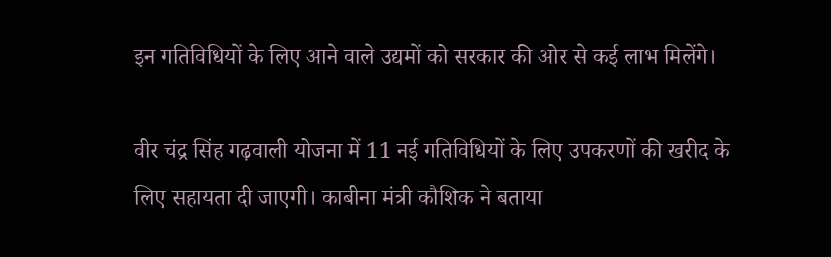इन गतिविधियों के लिए आने वाले उद्यमों को सरकार की ओर से कई लाभ मिलेंगे।

वीर चंद्र सिंह गढ़वाली योजना में 11 नई गतिविधियों के लिए उपकरणों की खरीद के लिए सहायता दी जाएगी। काबीना मंत्री कौशिक ने बताया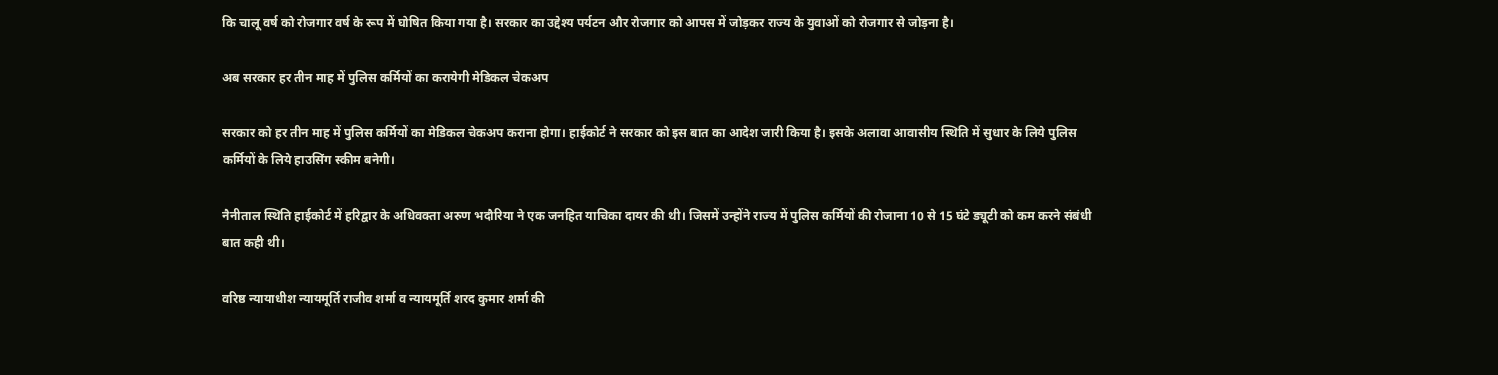कि चालू वर्ष को रोजगार वर्ष के रूप में घोषित किया गया है। सरकार का उद्देश्य पर्यटन और रोजगार को आपस में जोड़कर राज्य के युवाओं को रोजगार से जोड़ना है।

अब सरकार हर तीन माह में पुलिस कर्मियों का करायेगी मेडिकल चेकअप

सरकार को हर तीन माह में पुलिस कर्मियों का मेडिकल चेकअप कराना होगा। हाईकोर्ट ने सरकार को इस बात का आदेश जारी किया है। इसके अलावा आवासीय स्थिति में सुधार के लिये पुलिस कर्मियों के लिये हाउसिंग स्कीम बनेगी।

नैनीताल स्थिति हाईकोर्ट में हरिद्वार के अधिवक्ता अरुण भदौरिया ने एक जनहित याचिका दायर की थी। जिसमें उन्होंने राज्य में पुलिस कर्मियों की रोजाना 10 से 15 घंटे ड्यूटी को कम करने संबंधी बात कही थी।

वरिष्ठ न्यायाधीश न्यायमूर्ति राजीव शर्मा व न्यायमूर्ति शरद कुमार शर्मा की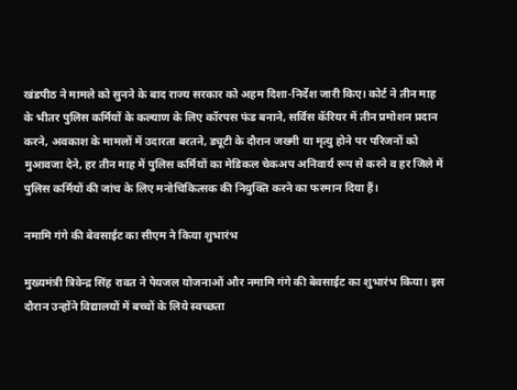खंडपीठ ने मामले को सुनने के बाद राज्य सरकार को अहम दिशा-निर्देश जारी किए। कोर्ट ने तीन माह के भीतर पुलिस कर्मियों के कल्याण के लिए कॉरपस फंड बनाने, सर्विस कॅरियर में तीन प्रमोशन प्रदान करने, अवकाश के मामलों में उदारता बरतने, ड्यूटी के दौरान जख्मी या मृत्यु होने पर परिजनों को मुआवजा देने, हर तीन माह में पुलिस कर्मियों का मेडिकल चेकअप अनिवार्य रूप से करने व हर जिले में पुलिस कर्मियों की जांच के लिए मनोचिकित्सक की नियुक्ति करने का फरमान दिया हैं।

नमामि गंगे की बेवसाईट का सीएम ने किया शुभारंभ

मुख्यमंत्री त्रिवेन्द्र सिंह रावत ने पेयजल योजनाओं और नमामि गंगे की बेवसाईट का शुभारंभ किया। इस दौरान उन्होंने विद्यालयों में बच्चों के लिये स्वच्छता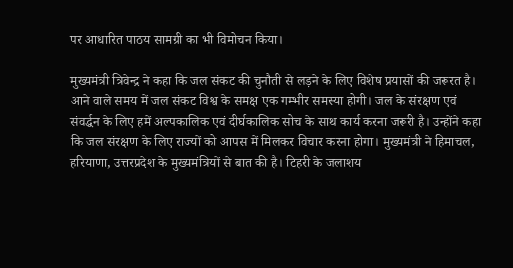पर आधारित पाठय सामग्री का भी विमोचन किया।

मुख्यमंत्री त्रिवेन्द्र ने कहा कि जल संकट की चुनौती से लड़ने के लिए विशेष प्रयासों की जरूरत है। आने वाले समय में जल संकट विश्व के समक्ष एक गम्भीर समस्या होगी। जल के संरक्षण एवं संवर्द्धन के लिए हमें अल्पकालिक एवं दीर्घकालिक सोच के साथ कार्य करना जरूरी है। उन्होंने कहा कि जल संरक्षण के लिए राज्यों को आपस में मिलकर विचार करना होगा। मुख्यमंत्री ने हिमाचल, हरियाणा, उत्तरप्रदेश के मुख्यमंत्रियों से बात की है। टिहरी के जलाशय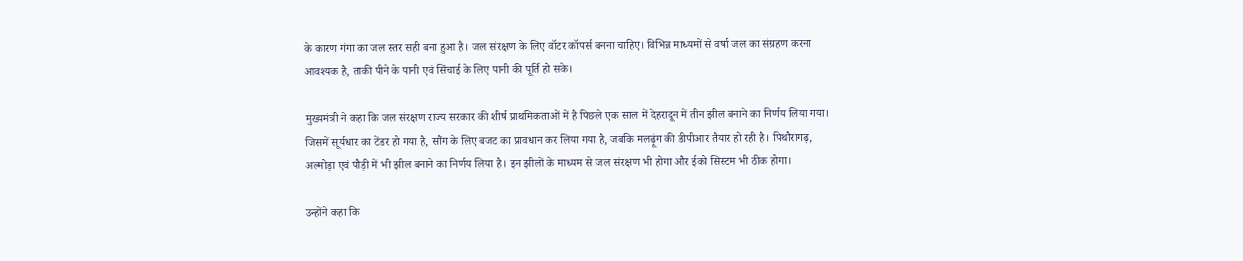के कारण गंगा का जल स्तर सही बना हुआ है। जल संरक्षण के लिए वॉटर कॉपर्स बनना चाहिए। विभिन्न माध्यमों से वर्षा जल का संग्रहण करना आवश्यक है, ताकी पीने के पानी एवं सिंचाई के लिए पानी की पूर्ति हो सके।

मुख्यमंत्री ने कहा कि जल संरक्षण राज्य सरकार की शीर्ष प्राथमिकताओं में है पिछले एक साल में देहरादून में तीन झील बनाने का निर्णय लिया गया। जिसमें सूर्यधार का टेंडर हो गया है, सौंग के लिए बजट का प्रावधान कर लिया गया है, जबकि मलढ़ूंग की डीपीआर तैयार हो रही है। पिथौरागढ़, अल्मोड़ा एवं पौड़ी में भी झील बनाने का निर्णय लिया है। इन झीलों के माध्यम से जल संरक्षण भी होगा और ईको सिस्टम भी ठीक होगा।

उन्होंने कहा कि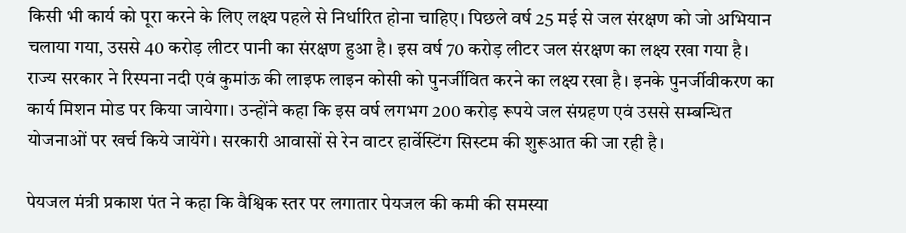किसी भी कार्य को पूरा करने के लिए लक्ष्य पहले से निर्धारित होना चाहिए। पिछले वर्ष 25 मई से जल संरक्षण को जो अभियान चलाया गया, उससे 40 करोड़ लीटर पानी का संरक्षण हुआ है। इस वर्ष 70 करोड़ लीटर जल संरक्षण का लक्ष्य रखा गया है। राज्य सरकार ने रिस्पना नदी एवं कुमांऊ की लाइफ लाइन कोसी को पुनर्जीवित करने का लक्ष्य रखा है। इनके पुनर्जीवीकरण का कार्य मिशन मोड पर किया जायेगा। उन्होंने कहा कि इस वर्ष लगभग 200 करोड़ रूपये जल संग्रहण एवं उससे सम्बन्धित योजनाओं पर खर्च किये जायेंगे। सरकारी आवासों से रेन वाटर हार्वेस्टिंग सिस्टम की शुरूआत की जा रही है।

पेयजल मंत्री प्रकाश पंत ने कहा कि वैश्विक स्तर पर लगातार पेयजल की कमी की समस्या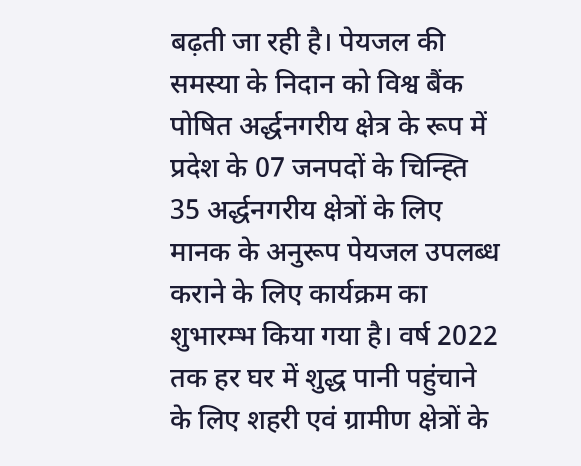बढ़ती जा रही है। पेयजल की समस्या के निदान को विश्व बैंक पोषित अर्द्धनगरीय क्षेत्र के रूप में प्रदेश के 07 जनपदों के चिन्ह्ति 35 अर्द्धनगरीय क्षेत्रों के लिए मानक के अनुरूप पेयजल उपलब्ध कराने के लिए कार्यक्रम का शुभारम्भ किया गया है। वर्ष 2022 तक हर घर में शुद्ध पानी पहुंचाने के लिए शहरी एवं ग्रामीण क्षेत्रों के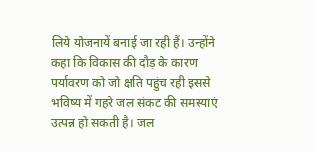लिये योजनायें बनाई जा रही हैं। उन्होंने कहा कि विकास की दौड़ के कारण पर्यावरण को जो क्षति पहुंच रही इससे भविष्य में गहरे जल संकट की समस्याएं उत्पन्न हो सकती है। जल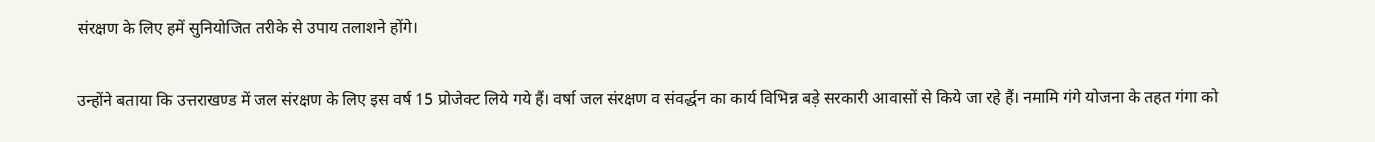संरक्षण के लिए हमें सुनियोजित तरीके से उपाय तलाशने होंगे।

उन्होंने बताया कि उत्तराखण्ड में जल संरक्षण के लिए इस वर्ष 15 प्रोजेक्ट लिये गये हैं। वर्षा जल संरक्षण व संवर्द्धन का कार्य विभिन्न बड़े सरकारी आवासों से किये जा रहे हैं। नमामि गंगे योजना के तहत गंगा को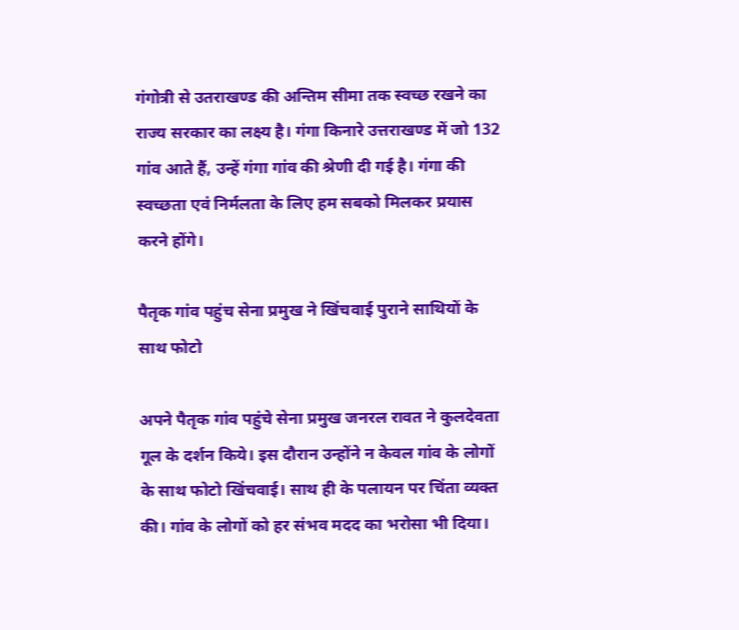गंगोत्री से उतराखण्ड की अन्तिम सीमा तक स्वच्छ रखने का राज्य सरकार का लक्ष्य है। गंगा किनारे उत्तराखण्ड में जो 132 गांव आते हैं, उन्हें गंगा गांव की श्रेणी दी गई है। गंगा की स्वच्छता एवं निर्मलता के लिए हम सबको मिलकर प्रयास करने होंगे।

पैतृक गांव पहुंच सेना प्रमुख ने खिंचवाई पुराने साथियों के साथ फोटो

अपने पैतृक गांव पहुंचे सेना प्रमुख जनरल रावत ने कुलदेवता गूल के दर्शन किये। इस दौरान उन्होंने न केवल गांव के लोगों के साथ फोटो खिंचवाई। साथ ही के पलायन पर चिंता व्यक्त की। गांव के लोगों को हर संभव मदद का भरोसा भी दिया।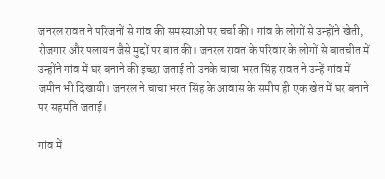जनरल रावत ने परिजनों से गांव की समस्याओं पर चर्चा की। गांव के लोगों से उन्होंने खेती, रोजगार और पलायन जैसे मुद्दों पर बात की। जनरल रावत के परिवार के लोगों से बातचीत में उन्होंने गांव में घर बनाने की इच्छा जताई तो उनके चाचा भरत सिंह रावत ने उन्हें गांव में जमीन भी दिखायी। जनरल ने चाचा भरत सिंह के आवास के समीप ही एक खेत में घर बनाने पर सहमति जताई।

गांव में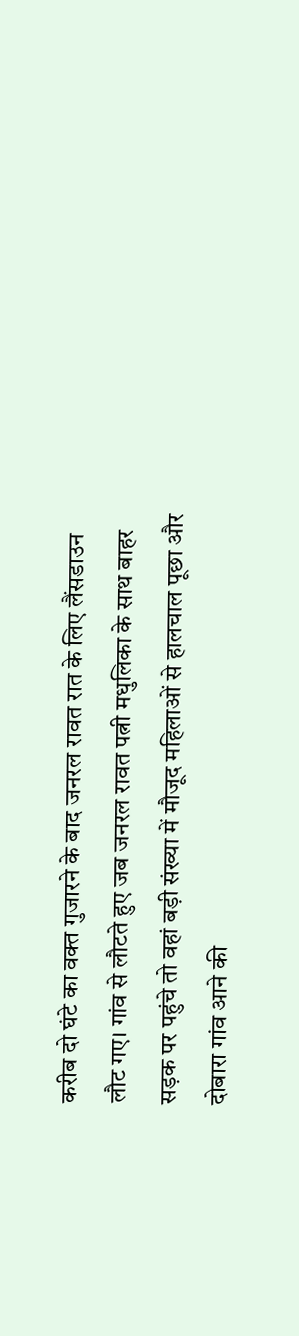करीब दो घंटे का वक्त गुजारने के बाद जनरल रावत रात के लिए लैंसडाउन लौट गए। गांव से लौटते हुए जब जनरल रावत पत्नी मधुलिका के साथ बाहर सड़क पर पहुंचे तो वहां बड़ी संख्या में मौजूद महिलाओं से हालचाल पूछा और दोबारा गांव आने की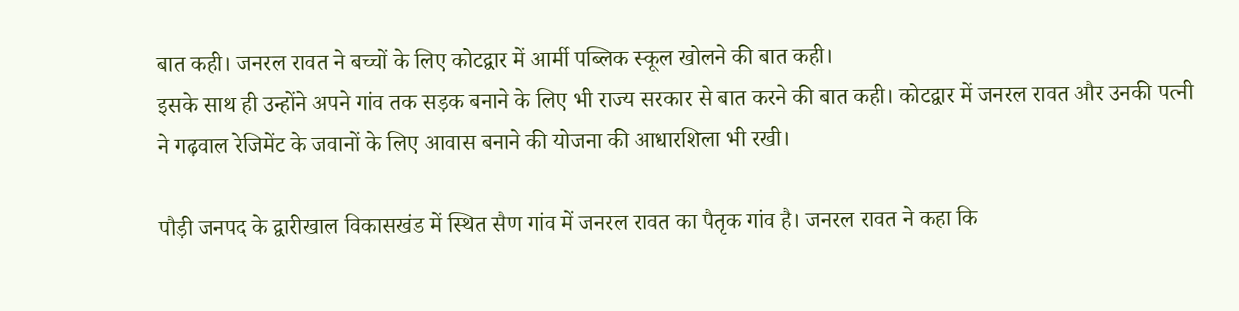बात कही। जनरल रावत ने बच्चों के लिए कोटद्वार में आर्मी पब्लिक स्कूल खोलने की बात कही।
इसके साथ ही उन्होंने अपने गांव तक सड़क बनाने के लिए भी राज्य सरकार से बात करने की बात कही। कोटद्वार में जनरल रावत और उनकी पत्नी ने गढ़वाल रेजिमेंट के जवानों के लिए आवास बनाने की योजना की आधारशिला भी रखी।

पौड़ी जनपद के द्वारीखाल विकासखंड में स्थित सैण गांव में जनरल रावत का पैतृक गांव है। जनरल रावत ने कहा कि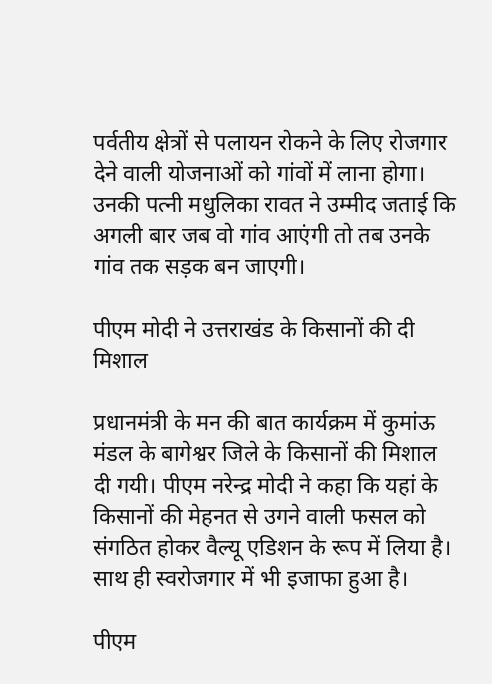पर्वतीय क्षेत्रों से पलायन रोकने के लिए रोजगार देने वाली योजनाओं को गांवों में लाना होगा। उनकी पत्नी मधुलिका रावत ने उम्मीद जताई कि अगली बार जब वो गांव आएंगी तो तब उनके गांव तक सड़क बन जाएगी।

पीएम मोदी ने उत्तराखंड के किसानों की दी मिशाल

प्रधानमंत्री के मन की बात कार्यक्रम में कुमांऊ मंडल के बागेश्वर जिले के किसानों की मिशाल दी गयी। पीएम नरेन्द्र मोदी ने कहा कि यहां के किसानों की मेहनत से उगने वाली फसल को संगठित होकर वैल्यू एडिशन के रूप में लिया है। साथ ही स्वरोजगार में भी इजाफा हुआ है।

पीएम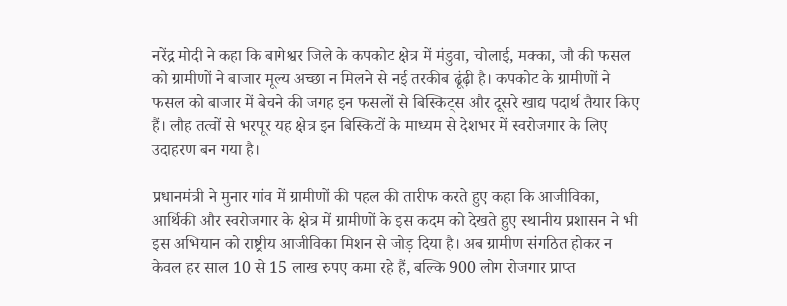नरेंद्र मोदी ने कहा कि बागेश्वर जिले के कपकोट क्षेत्र में मंडुवा, चोलाई, मक्का, जौ की फसल को ग्रामीणों ने बाजार मूल्य अच्छा न मिलने से नई तरकीब ढूंढ़ी है। कपकोट के ग्रामीणों ने फसल को बाजार में बेचने की जगह इन फसलों से बिस्किट्स और दूसरे खाद्य पदार्थ तैयार किए हैं। लौह तत्वों से भरपूर यह क्षेत्र इन बिस्किटों के माध्यम से देशभर में स्वरोजगार के लिए उदाहरण बन गया है।

प्रधानमंत्री ने मुनार गांव में ग्रामीणों की पहल की तारीफ करते हुए कहा कि आजीविका, आर्थिकी और स्वरोजगार के क्षेत्र में ग्रामीणों के इस कदम को देखते हुए स्थानीय प्रशासन ने भी इस अभियान को राष्ट्रीय आजीविका मिशन से जोड़ दिया है। अब ग्रामीण संगठित होकर न केवल हर साल 10 से 15 लाख रुपए कमा रहे हैं, बल्कि 900 लोग रोजगार प्राप्त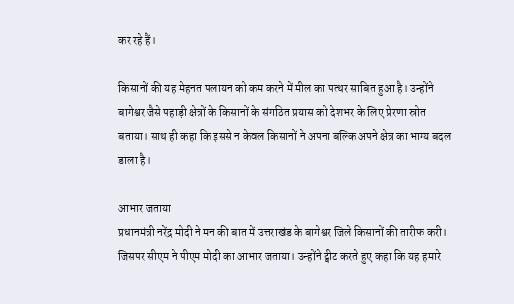कर रहे हैं।

किसानों की यह मेहनत पलायन को कम करने में मील का पत्थर साबित हुआ है। उन्होंने बागेश्वर जैसे पहाड़ी क्षेत्रों के किसानों के संगठित प्रयास को देशभर के लिए प्रेरणा स्रोत बताया। साथ ही कहा कि इससे न केवल किसानों ने अपना बल्कि अपने क्षेत्र का भाग्य बदल डाला है।

आभार जताया
प्रधानमंत्री नरेंद्र मोदी ने मन की बात में उत्तराखंड के बागेश्वर जिले किसानों की तारीफ करी। जिसपर सीएम ने पीएम मोदी का आभार जताया। उन्होंने ट्वीट करते हुए कहा कि यह हमारे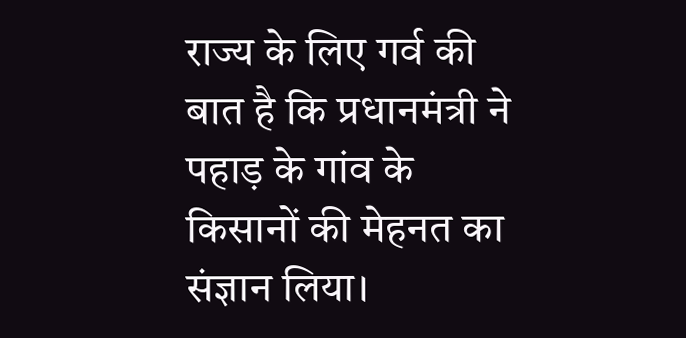राज्य के लिए गर्व की बात है कि प्रधानमंत्री ने पहाड़ के गांव के किसानों की मेहनत का संज्ञान लिया।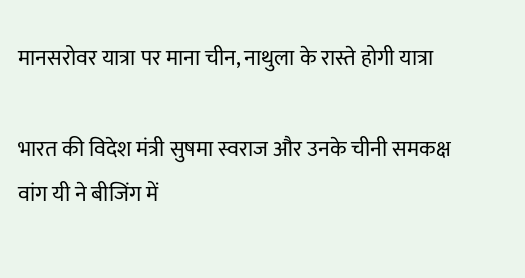मानसरोवर यात्रा पर माना चीन, नाथुला के रास्ते होगी यात्रा

भारत की विदेश मंत्री सुषमा स्वराज और उनके चीनी समकक्ष वांग यी ने बीजिंग में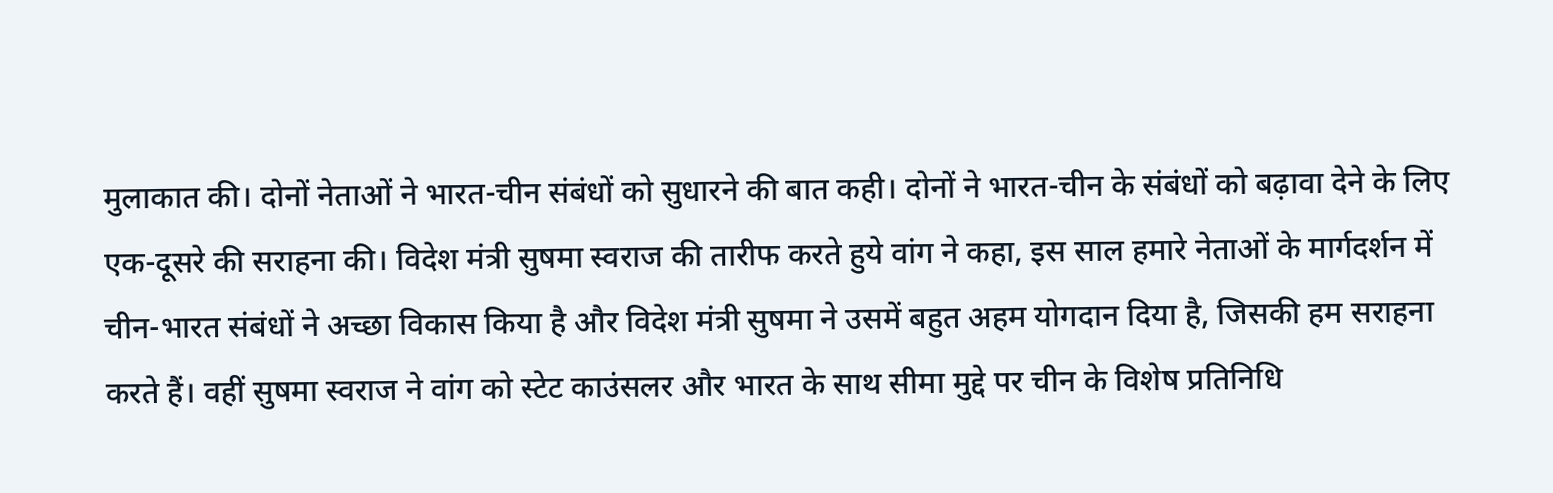मुलाकात की। दोनों नेताओं ने भारत-चीन संबंधों को सुधारने की बात कही। दोनों ने भारत-चीन के संबंधों को बढ़ावा देने के लिए एक-दूसरे की सराहना की। विदेश मंत्री सुषमा स्वराज की तारीफ करते हुये वांग ने कहा, इस साल हमारे नेताओं के मार्गदर्शन में चीन-भारत संबंधों ने अच्छा विकास किया है और विदेश मंत्री सुषमा ने उसमें बहुत अहम योगदान दिया है, जिसकी हम सराहना करते हैं। वहीं सुषमा स्वराज ने वांग को स्टेट काउंसलर और भारत के साथ सीमा मुद्दे पर चीन के विशेष प्रतिनिधि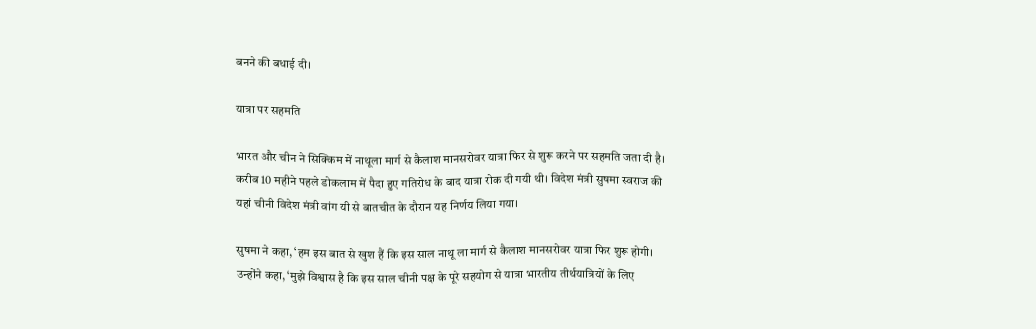बनने की बधाई दी।

यात्रा पर सहमति

भारत और चीन ने सिक्किम में नाथूला मार्ग से कैलाश मानसरोवर यात्रा फिर से शुरू करने पर सहमति जता दी है। करीब 10 महीने पहले डोकलाम में पैदा हुए गतिरोध के बाद यात्रा रोक दी गयी थी। विदेश मंत्री सुषमा स्वराज की यहां चीनी विदेश मंत्री वांग यी से बातचीत के दौरान यह निर्णय लिया गया।

सुषमा ने कहा, ‘हम इस बात से खुश हैं कि इस साल नाथू ला मार्ग से कैलाश मानसरोवर यात्रा फिर शुरू होगी। उन्होंने कहा, ‘मुझे विश्वास है कि इस साल चीनी पक्ष के पूरे सहयोग से यात्रा भारतीय तीर्थयात्रियों के लिए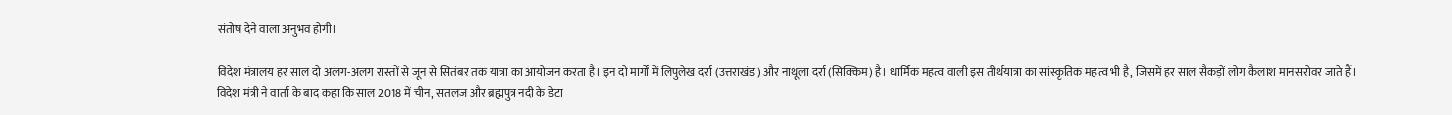संतोष देने वाला अनुभव होगी।

विदेश मंत्रालय हर साल दो अलग-अलग रास्तों से जून से सितंबर तक यात्रा का आयोजन करता है। इन दो मार्गों में लिपुलेख दर्रा (उत्तराखंड) और नाथूला दर्रा (सिक्किम) है। धार्मिक महत्व वाली इस तीर्थयात्रा का सांस्कृतिक महत्व भी है, जिसमें हर साल सैकड़ों लोग कैलाश मानसरोवर जाते हैं।
विदेश मंत्री ने वार्ता के बाद कहा कि साल 2018 में चीन, सतलज और ब्रह्मपुत्र नदी के डेटा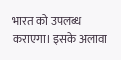भारत को उपलब्ध कराएगा। इसके अलावा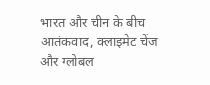भारत और चीन के बीच आतंकवाद, क्लाइमेट चेंज और ग्लोबल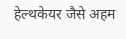हेल्थकेयर जैसे अहम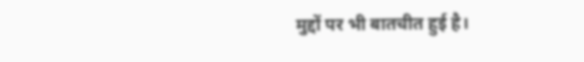मुद्दों पर भी बातचीत हुई है।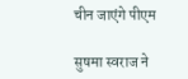चीन जाएंगे पीएम

सुषमा स्वराज ने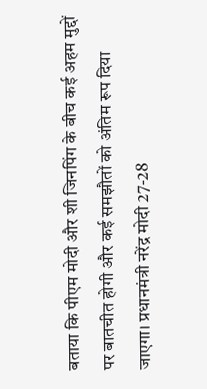बताया कि पीएम मोदी और शी जिनपिंग के बीच कई अहम मुद्दों पर बातचीत होगी और कई समझौतों को अंतिम रूप दिया जाएगा। प्रधानमंत्री नरेंद्र मोदी 27-28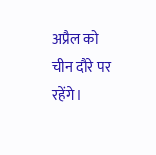अप्रैल को चीन दौरे पर रहेंगे।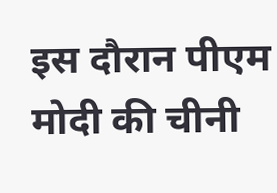इस दौरान पीएम मोदी की चीनी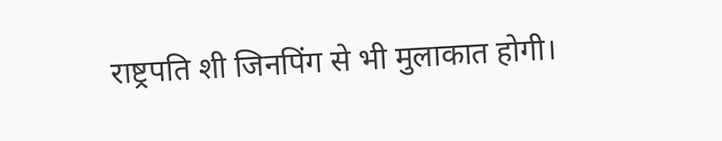राष्ट्रपति शी जिनपिंग से भी मुलाकात होगी।